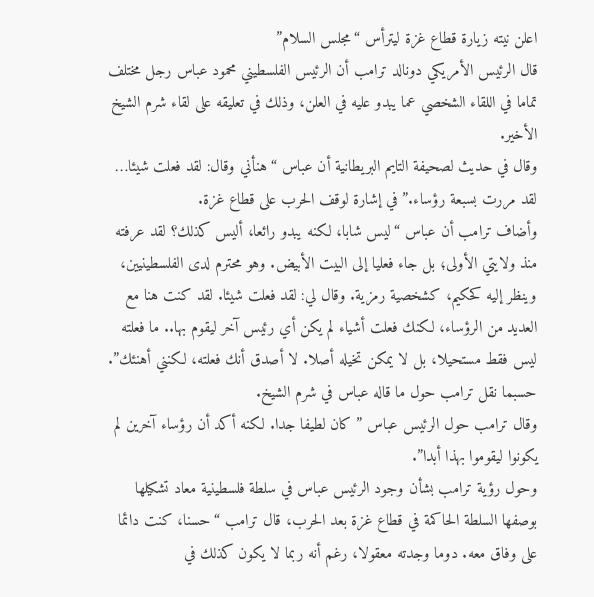اعلن نيته زيارة قطاع غزة ليترأس “مجلس السلام”
قال الرئيس الأمريكي دونالد ترامب أن الرئيس الفلسطيني محمود عباس رجل مختلف تماما في اللقاء الشخصي عما يبدو عليه في العلن، وذلك في تعليقه على لقاء شرم الشيخ الأخير.
وقال في حديث لصحيفة التايم البريطانية أن عباس “هنأني وقال: لقد فعلت شيئا… لقد مررت بسبعة رؤساء.” في إشارة لوقف الحرب على قطاع غزة.
وأضاف ترامب أن عباس “ليس شابا، لكنه يبدو رائعا، أليس كذلك؟ لقد عرفته منذ ولايتي الأولى؛ بل جاء فعليا إلى البيت الأبيض. وهو محترم لدى الفلسطينيين، وينظر إليه كحكيم، كشخصية رمزية. وقال لي: لقد فعلت شيئا. لقد كنت هنا مع العديد من الرؤساء، لكنك فعلت أشياء لم يكن أي رئيس آخر ليقوم بها.. ما فعلته ليس فقط مستحيلا، بل لا يمكن تخيله أصلا. لا أصدق أنك فعلته، لكنني أهنئك”. حسبما نقل ترامب حول ما قاله عباس في شرم الشيخ.
وقال ترامب حول الرئيس عباس ” كان لطيفا جدا. لكنه أكد أن رؤساء آخرين لم يكونوا ليقوموا بهذا أبدا”.
وحول رؤية ترامب بشأن وجود الرئيس عباس في سلطة فلسطينية معاد تشكيلها بوصفها السلطة الحاكمة في قطاع غزة بعد الحرب، قال ترامب “حسنا، كنت دائما على وفاق معه. دوما وجدته معقولا، رغم أنه ربما لا يكون كذلك في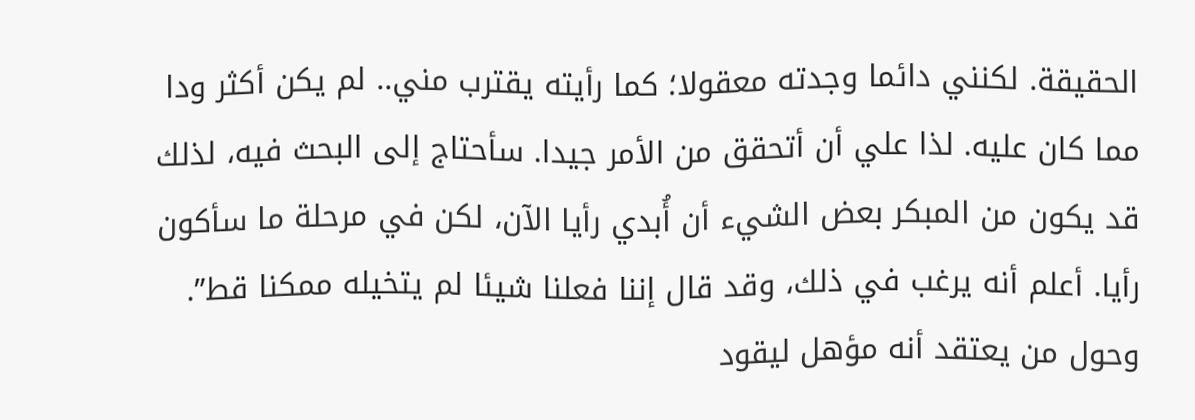الحقيقة. لكنني دائما وجدته معقولا؛ كما رأيته يقترب مني.. لم يكن أكثر ودا مما كان عليه. لذا علي أن أتحقق من الأمر جيدا. سأحتاج إلى البحث فيه، لذلك قد يكون من المبكر بعض الشيء أن أُبدي رأيا الآن، لكن في مرحلة ما سأكون رأيا. أعلم أنه يرغب في ذلك، وقد قال إننا فعلنا شيئا لم يتخيله ممكنا قط”.
وحول من يعتقد أنه مؤهل ليقود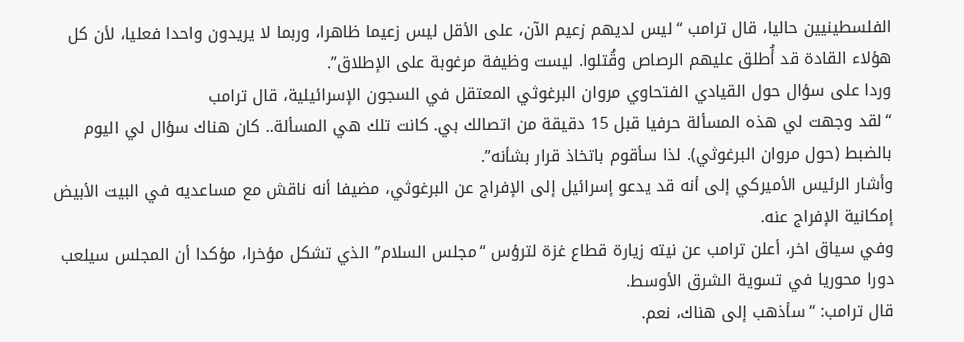الفلسطينيين حاليا، قال ترامب “ليس لديهم زعيم الآن، على الأقل ليس زعيما ظاهرا، وربما لا يريدون واحدا فعليا، لأن كل هؤلاء القادة قد أُطلق عليهم الرصاص وقُتلوا. ليست وظيفة مرغوبة على الإطلاق”.
وردا على سؤال حول القيادي الفتحاوي مروان البرغوثي المعتقل في السجون الإسرائيلية، قال ترامب
“لقد وجهت لي هذه المسألة حرفيا قبل 15 دقيقة من اتصالك بي. كانت تلك هي المسألة.. كان هناك سؤال لي اليوم بالضبط (حول مروان البرغوثي). لذا سأقوم باتخاذ قرار بشأنه”.
وأشار الرئيس الأميركي إلى أنه قد يدعو إسرائيل إلى الإفراج عن البرغوثي، مضيفا أنه ناقش مع مساعديه في البيت الأبيض إمكانية الإفراج عنه.
وفي سياق اخر، أعلن ترامب عن نيته زيارة قطاع غزة لترؤس “مجلس السلام” الذي تشكل مؤخرا، مؤكدا أن المجلس سيلعب دورا محوريا في تسوية الشرق الأوسط.
قال ترامب: “سأذهب إلى هناك، نعم.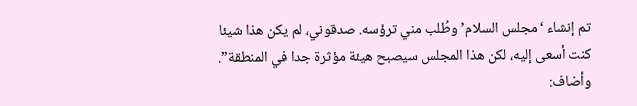تم إنشاء ‘مجلس السلام’ وطُلب مني ترؤسه. صدقوني، لم يكن هذا شيئا كنت أسعى إليه، لكن هذا المجلس سيصبح هيئة مؤثرة جدا في المنطقة”.
وأضاف: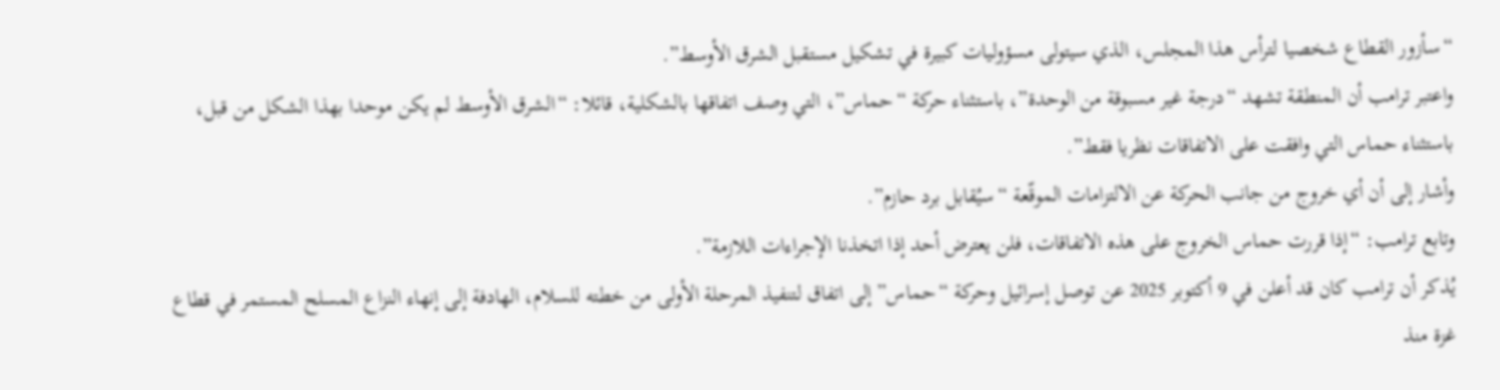“سأزور القطاع شخصيا لترأس هذا المجلس، الذي سيتولى مسؤوليات كبيرة في تشكيل مستقبل الشرق الأوسط”.
واعتبر ترامب أن المنطقة تشهد “درجة غير مسبوقة من الوحدة”، باستثناء حركة “حماس”، التي وصف اتفاقها بالشكلية، قائلا: “الشرق الأوسط لم يكن موحدا بهذا الشكل من قبل، باستثناء حماس التي وافقت على الاتفاقات نظريا فقط”.
وأشار إلى أن أي خروج من جانب الحركة عن الالتزامات الموقّعة “سيُقابل برد حازم”.
وتابع ترامب: “إذا قررت حماس الخروج على هذه الاتفاقات، فلن يعترض أحد إذا اتخذنا الإجراءات اللازمة”.
يُذكر أن ترامب كان قد أعلن في 9 أكتوبر 2025 عن توصل إسرائيل وحركة “حماس” إلى اتفاق لتنفيذ المرحلة الأولى من خطته للسلام، الهادفة إلى إنهاء النزاع المسلح المستمر في قطاع غزة منذ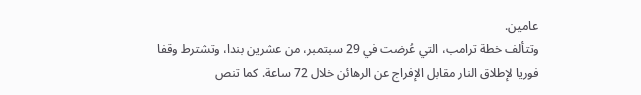عامين.
وتتألف خطة ترامب، التي عُرضت في 29 سبتمبر، من عشرين بندا، وتشترط وقفا فوريا لإطلاق النار مقابل الإفراج عن الرهائن خلال 72 ساعة. كما تنص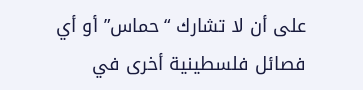على أن لا تشارك “حماس” أو أي فصائل فلسطينية أخرى في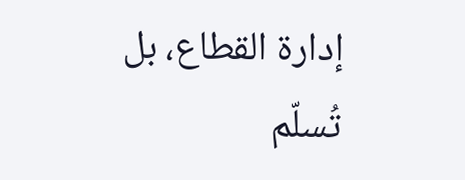إدارة القطاع، بل تُسلّم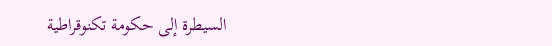السيطرة إلى حكومة تكنوقراطية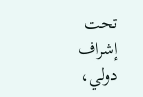تحت إشراف دولي،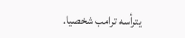يترأسه ترامب شخصيا.